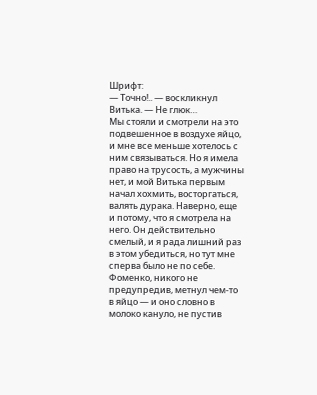Шрифт:
— Точно!.. — воскликнул Витька. — Не глюк…
Мы стояли и смотрели на это подвешенное в воздухе яйцо, и мне все меньше хотелось с ним связываться. Но я имела право на трусость, а мужчины нет, и мой Витька первым начал хохмить, восторгаться, валять дурака. Наверно, еще и потому, что я смотрела на него. Он действительно смелый, и я рада лишний раз в этом убедиться, но тут мне сперва было не по себе.
Фоменко, никого не предупредив, метнул чем-то в яйцо — и оно словно в молоко кануло, не пустив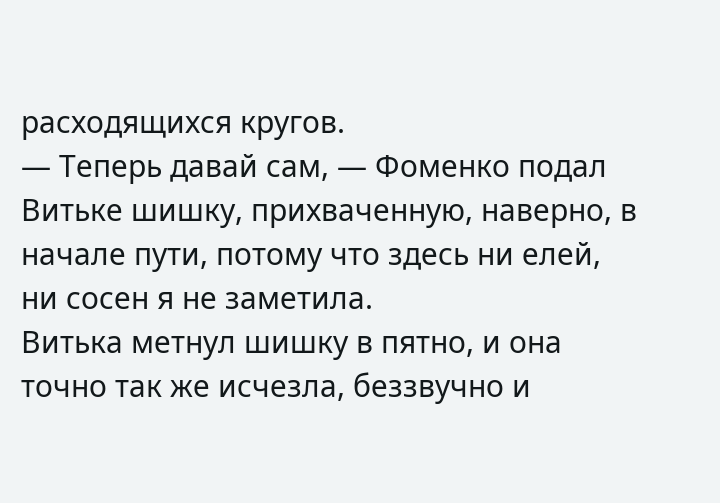расходящихся кругов.
— Теперь давай сам, — Фоменко подал Витьке шишку, прихваченную, наверно, в начале пути, потому что здесь ни елей, ни сосен я не заметила.
Витька метнул шишку в пятно, и она точно так же исчезла, беззвучно и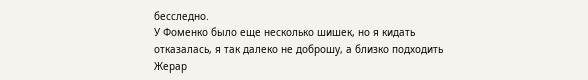бесследно.
У Фоменко было еще несколько шишек, но я кидать отказалась, я так далеко не доброшу, а близко подходить Жерар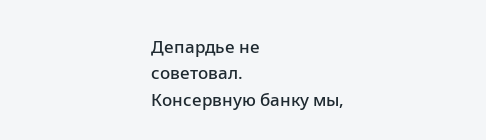Депардье не советовал.
Консервную банку мы,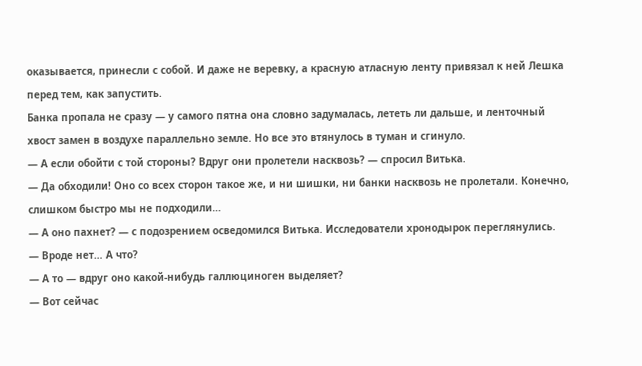оказывается, принесли с собой. И даже не веревку, а красную атласную ленту привязал к ней Лешка перед тем, как запустить.
Банка пропала не сразу — у самого пятна она словно задумалась, лететь ли дальше, и ленточный хвост замен в воздухе параллельно земле. Но все это втянулось в туман и сгинуло.
— А если обойти с той стороны? Вдруг они пролетели насквозь? — спросил Витька.
— Да обходили! Оно со всех сторон такое же, и ни шишки, ни банки насквозь не пролетали. Конечно, слишком быстро мы не подходили…
— А оно пахнет? — с подозрением осведомился Витька. Исследователи хронодырок переглянулись.
— Вроде нет… А что?
— А то — вдруг оно какой-нибудь галлюциноген выделяет?
— Вот сейчас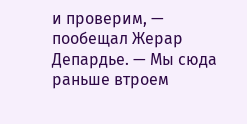и проверим, — пообещал Жерар Депардье. — Мы сюда раньше втроем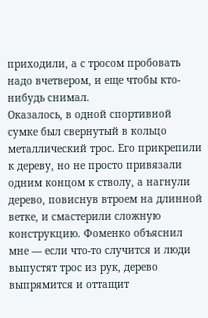приходили, а с тросом пробовать надо вчетвером, и еще чтобы кто-нибудь снимал.
Оказалось, в одной спортивной сумке был свернутый в кольцо металлический трос. Его прикрепили к дереву, но не просто привязали одним концом к стволу, а нагнули дерево, повиснув втроем на длинной ветке, и смастерили сложную конструкцию. Фоменко объяснил мне — если что-то случится и люди выпустят трос из рук, дерево выпрямится и оттащит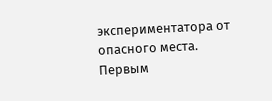экспериментатора от опасного места.
Первым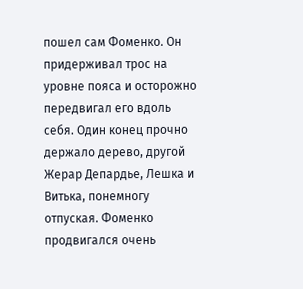пошел сам Фоменко. Он придерживал трос на уровне пояса и осторожно передвигал его вдоль себя. Один конец прочно держало дерево, другой Жерар Депардье, Лешка и Витька, понемногу отпуская. Фоменко продвигался очень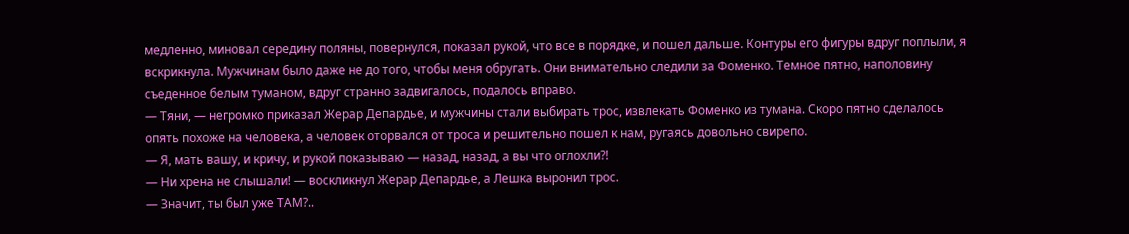медленно, миновал середину поляны, повернулся, показал рукой, что все в порядке, и пошел дальше. Контуры его фигуры вдруг поплыли, я вскрикнула. Мужчинам было даже не до того, чтобы меня обругать. Они внимательно следили за Фоменко. Темное пятно, наполовину съеденное белым туманом, вдруг странно задвигалось, подалось вправо.
— Тяни, — негромко приказал Жерар Депардье, и мужчины стали выбирать трос, извлекать Фоменко из тумана. Скоро пятно сделалось опять похоже на человека, а человек оторвался от троса и решительно пошел к нам, ругаясь довольно свирепо.
— Я, мать вашу, и кричу, и рукой показываю — назад, назад, а вы что оглохли?!
— Ни хрена не слышали! — воскликнул Жерар Депардье, а Лешка выронил трос.
— Значит, ты был уже ТАМ?..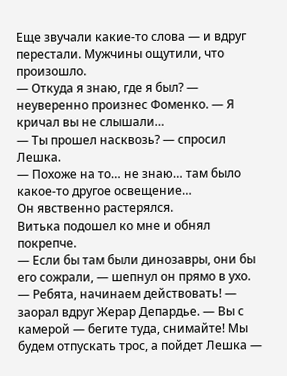Еще звучали какие-то слова — и вдруг перестали. Мужчины ощутили, что произошло.
— Откуда я знаю, где я был? — неуверенно произнес Фоменко. — Я кричал вы не слышали…
— Ты прошел насквозь? — спросил Лешка.
— Похоже на то… не знаю… там было какое-то другое освещение…
Он явственно растерялся.
Витька подошел ко мне и обнял покрепче.
— Если бы там были динозавры, они бы его сожрали, — шепнул он прямо в ухо.
— Ребята, начинаем действовать! — заорал вдруг Жерар Депардье. — Вы с камерой — бегите туда, снимайте! Мы будем отпускать трос, а пойдет Лешка —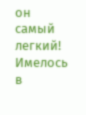он самый легкий!
Имелось в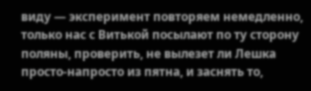виду — эксперимент повторяем немедленно, только нас с Витькой посылают по ту сторону поляны, проверить, не вылезет ли Лешка просто-напросто из пятна, и заснять то,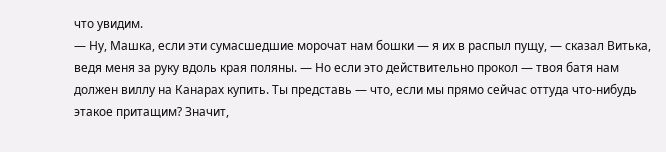что увидим.
— Ну, Машка, если эти сумасшедшие морочат нам бошки — я их в распыл пущу, — сказал Витька, ведя меня за руку вдоль края поляны. — Но если это действительно прокол — твоя батя нам должен виллу на Канарах купить. Ты представь — что, если мы прямо сейчас оттуда что-нибудь этакое притащим? Значит,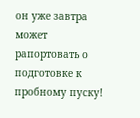он уже завтра может рапортовать о подготовке к пробному пуску!